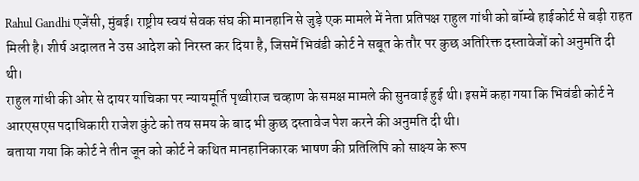Rahul Gandhi एजेंसी, मुंबई। राष्ट्रीय स्वयं सेवक संघ की मानहानि से जुड़े एक मामले में नेता प्रतिपक्ष राहुल गांधी को बॉम्बे हाईकोर्ट से बड़ी राहत मिली है। शीर्ष अदालत ने उस आदेश को निरस्त कर दिया है, जिसमें भिवंडी कोर्ट ने सबूत के तौर पर कुछ अतिरिक्त दस्तावेजों को अनुमति दी थी।
राहुल गांधी की ओर से दायर याचिका पर न्यायमूर्ति पृथ्वीराज चव्हाण के समक्ष मामले की सुनवाई हुई थी। इसमें कहा गया कि भिवंडी कोर्ट ने आरएसएस पदाधिकारी राजेश कुंटे को तय समय के बाद भी कुछ दस्तावेज पेश करने की अनुमति दी थी।
बताया गया कि कोर्ट ने तीन जून को कोर्ट ने कथित मानहानिकारक भाषण की प्रतिलिपि को साक्ष्य के रूप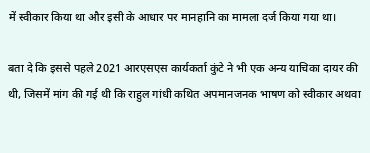में स्वीकार किया था और इसी के आधार पर मानहानि का मामला दर्ज किया गया था।

बता दे कि इससे पहले 2021 आरएसएस कार्यकर्ता कुंटे ने भी एक अन्य याचिका दायर की थी, जिसमें मांग की गई थी कि राहुल गांधी कथित अपमानजनक भाषण को स्वीकार अथवा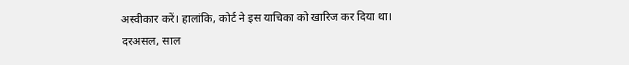अस्वीकार करें। हालांकि, कोर्ट ने इस याचिका को खारिज कर दिया था।
दरअसल, साल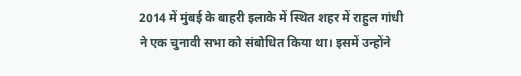2014 में मुंबई के बाहरी इलाके में स्थित शहर में राहुल गांधी ने एक चुनावी सभा को संबोधित किया था। इसमें उन्होंने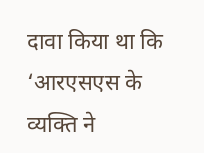दावा किया था कि ‘आरएसएस के व्यक्ति ने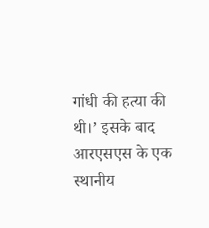गांधी की हत्या की थी।’ इसके बाद आरएसएस के एक स्थानीय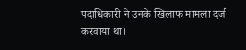पदाधिकारी ने उनके खिलाफ मामला दर्ज करवाया था।